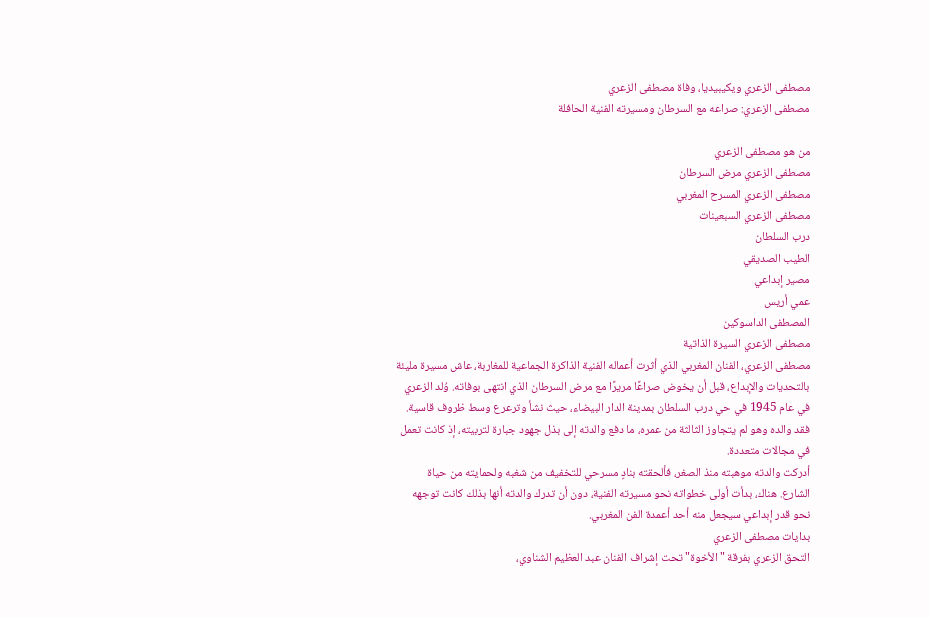مصطفى الزعري ويكيبيديا، وفاة مصطفى الزعري
مصطفى الزعري: صراعه مع السرطان ومسيرته الفنية الحافلة

من هو مصطفى الزعري
مصطفى الزعري مرض السرطان
مصطفى الزعري المسرح المغربي
مصطفى الزعري السبعينات
درب السلطان
الطيب الصديقي
مصير إبداعي
عمي أريس
المصطفى الداسوكين
مصطفى الزعري السيرة الذاتية
مصطفى الزعري، الفنان المغربي الذي أثرت أعماله الفنية الذاكرة الجماعية للمغاربة، عاش مسيرة مليئة بالتحديات والإبداع، قبل أن يخوض صراعًا مريرًا مع مرض السرطان الذي انتهى بوفاته. وُلد الزعري في عام 1945 في حي درب السلطان بمدينة الدار البيضاء، حيث نشأ وترعرع وسط ظروف قاسية. فقد والده وهو لم يتجاوز الثالثة من عمره، ما دفع والدته إلى بذل جهود جبارة لتربيته، إذ كانت تعمل في مجالات متعددة.
أدركت والدته موهبته منذ الصغر، فألحقته بنادٍ مسرحي للتخفيف من شغبه ولحمايته من حياة الشارع. هناك، بدأت أولى خطواته نحو مسيرته الفنية، دون أن تدرك والدته أنها بذلك كانت توجهه نحو قدر إبداعي سيجعل منه أحد أعمدة الفن المغربي.
بدايات مصطفى الزعري
التحق الزعري بفرقة "الأخوة" تحت إشراف الفنان عبد العظيم الشناوي،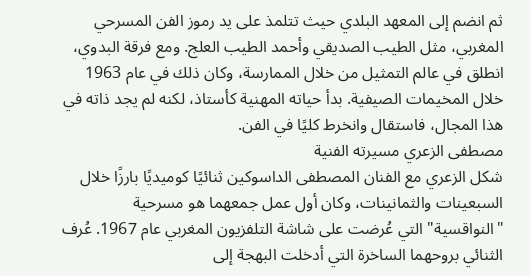ثم انضم إلى المعهد البلدي حيث تتلمذ على يد رموز الفن المسرحي المغربي، مثل الطيب الصديقي وأحمد الطيب العلج. ومع فرقة البدوي، انطلق في عالم التمثيل من خلال الممارسة، وكان ذلك في عام 1963 خلال المخيمات الصيفية. بدأ حياته المهنية كأستاذ، لكنه لم يجد ذاته في هذا المجال، فاستقال وانخرط كليًا في الفن.
مصطفى الزعري مسيرته الفنية
شكل الزعري مع الفنان المصطفى الداسوكين ثنائيًا كوميديًا بارزًا خلال السبعينات والثمانينات، وكان أول عمل جمعهما هو مسرحية "النواقسية" التي عُرضت على شاشة التلفزيون المغربي عام 1967. عُرف الثنائي بروحهما الساخرة التي أدخلت البهجة إلى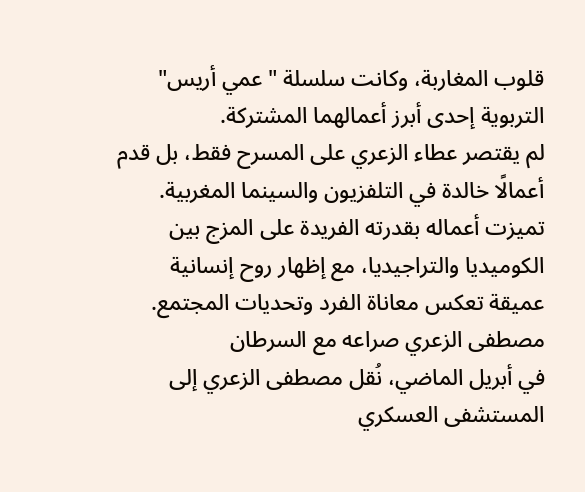قلوب المغاربة، وكانت سلسلة "عمي أريس" التربوية إحدى أبرز أعمالهما المشتركة.
لم يقتصر عطاء الزعري على المسرح فقط، بل قدم أعمالًا خالدة في التلفزيون والسينما المغربية. تميزت أعماله بقدرته الفريدة على المزج بين الكوميديا والتراجيديا، مع إظهار روح إنسانية عميقة تعكس معاناة الفرد وتحديات المجتمع.
مصطفى الزعري صراعه مع السرطان
في أبريل الماضي، نُقل مصطفى الزعري إلى المستشفى العسكري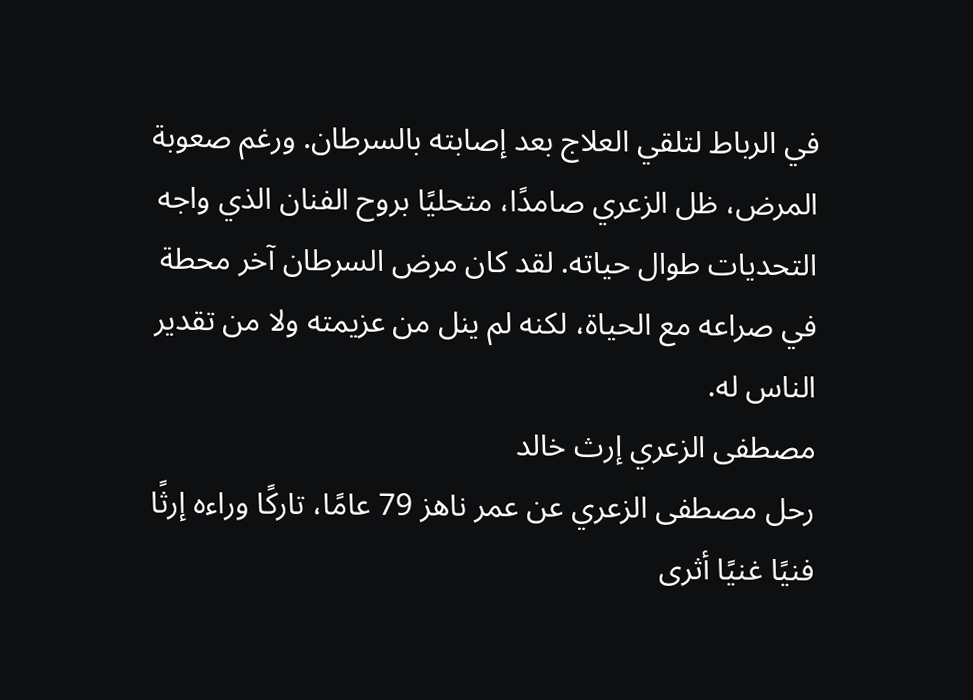في الرباط لتلقي العلاج بعد إصابته بالسرطان. ورغم صعوبة المرض، ظل الزعري صامدًا، متحليًا بروح الفنان الذي واجه التحديات طوال حياته. لقد كان مرض السرطان آخر محطة في صراعه مع الحياة، لكنه لم ينل من عزيمته ولا من تقدير الناس له.
مصطفى الزعري إرث خالد
رحل مصطفى الزعري عن عمر ناهز 79 عامًا، تاركًا وراءه إرثًا فنيًا غنيًا أثرى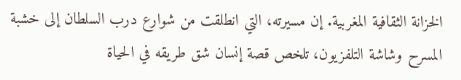الخزانة الثقافية المغربية. إن مسيرته، التي انطلقت من شوارع درب السلطان إلى خشبة المسرح وشاشة التلفزيون، تلخص قصة إنسان شق طريقه في الحياة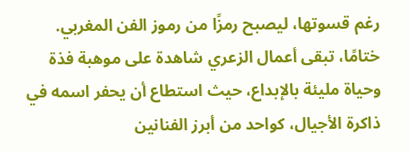رغم قسوتها، ليصبح رمزًا من رموز الفن المغربي.
ختامًا، تبقى أعمال الزعري شاهدة على موهبة فذة وحياة مليئة بالإبداع، حيث استطاع أن يحفر اسمه في ذاكرة الأجيال، كواحد من أبرز الفنانين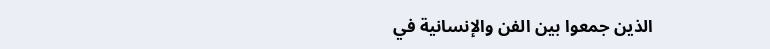الذين جمعوا بين الفن والإنسانية في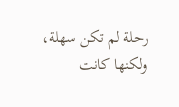رحلة لم تكن سهلة، ولكنها كانت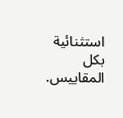استثنائية بكل المقاييس.